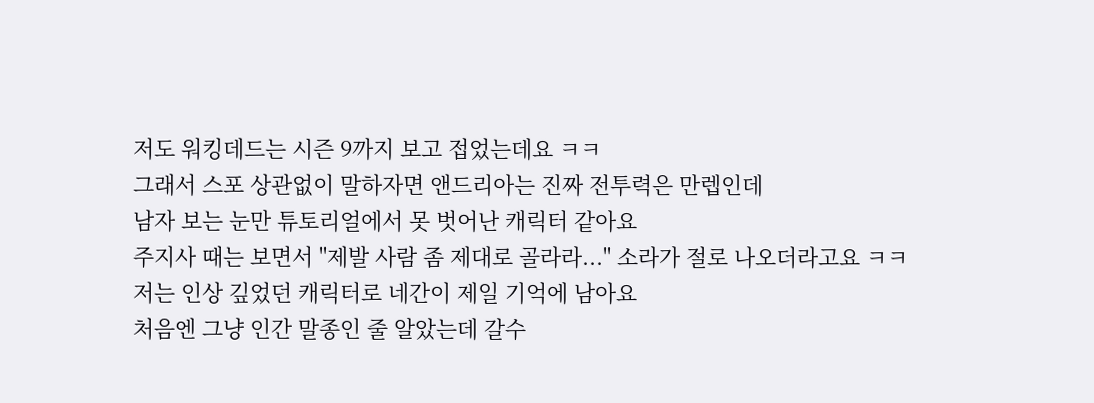저도 워킹데드는 시즌 9까지 보고 접었는데요 ㅋㅋ
그래서 스포 상관없이 말하자면 앤드리아는 진짜 전투력은 만렙인데
남자 보는 눈만 튜토리얼에서 못 벗어난 캐릭터 같아요
주지사 때는 보면서 "제발 사람 좀 제대로 골라라..." 소라가 절로 나오더라고요 ㅋㅋ
저는 인상 깊었던 캐릭터로 네간이 제일 기억에 남아요
처음엔 그냥 인간 말종인 줄 알았는데 갈수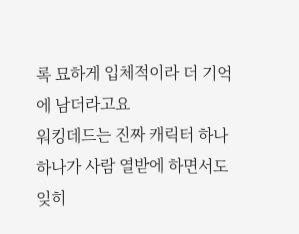록 묘하게 입체적이라 더 기억에 남더라고요
워킹데드는 진짜 캐릭터 하나하나가 사람 열받에 하면서도
잊히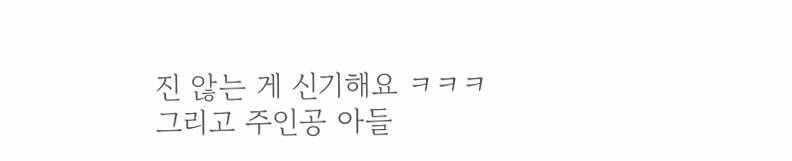진 않는 게 신기해요 ㅋㅋㅋ
그리고 주인공 아들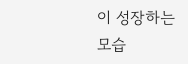이 성장하는 모습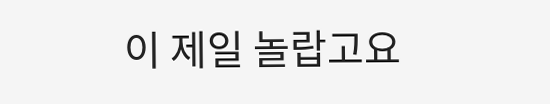이 제일 놀랍고요